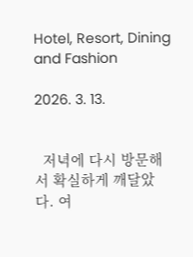Hotel, Resort, Dining and Fashion

2026. 3. 13.


  저녁에 다시 방문해서 확실하게 깨달았다. 여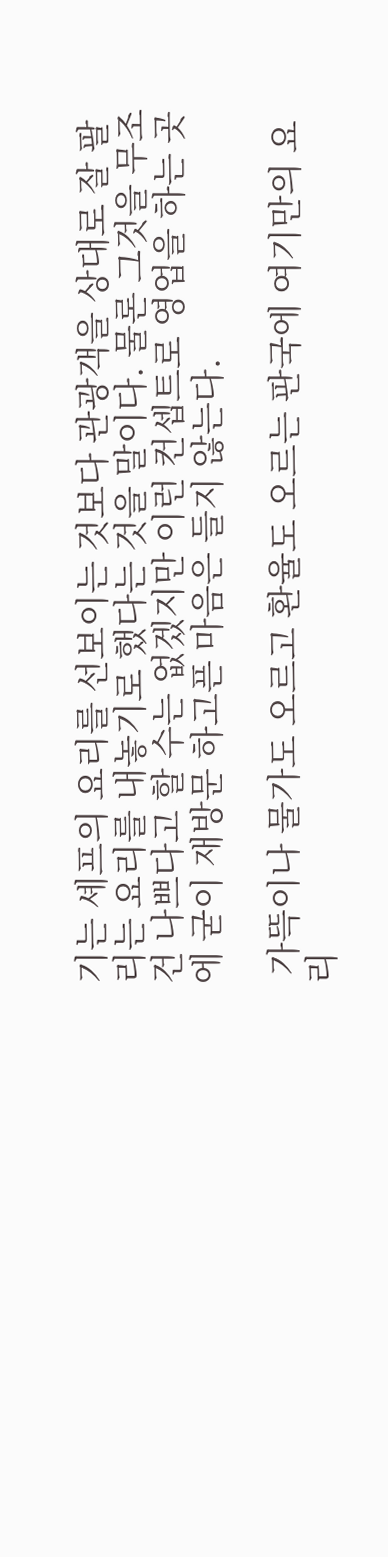기는 셰프의 요리를 선보이는 것보다 관광객을 상대로 잘 팔리는 요리를 내놓기로 했다는 것을 말이다. 물론 그것을 무조건 나쁘다고 할 수는 없겠지만 이런 컨셉트로 영업을 하는 곳에 굳이 재방문 하고픈 마음은 들지 않는다.

 가뜩이나 물가도 오르고 환율도 오르는 판국에 여기만의 요리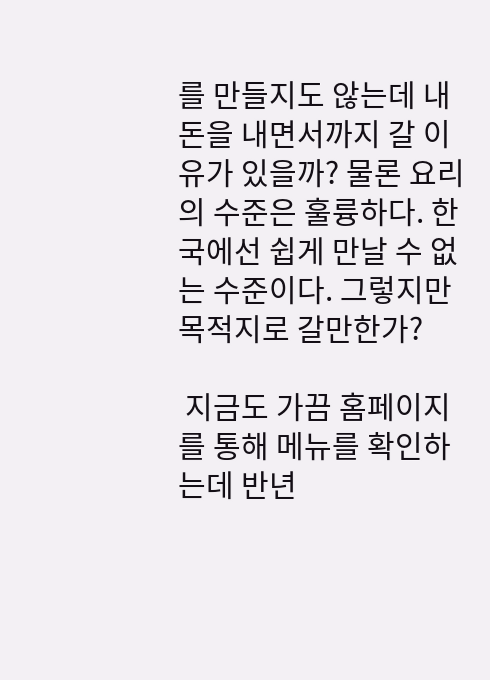를 만들지도 않는데 내 돈을 내면서까지 갈 이유가 있을까? 물론 요리의 수준은 훌륭하다. 한국에선 쉽게 만날 수 없는 수준이다. 그렇지만 목적지로 갈만한가?

 지금도 가끔 홈페이지를 통해 메뉴를 확인하는데 반년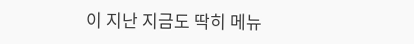이 지난 지금도 딱히 메뉴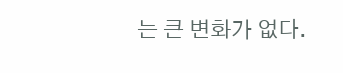는 큰 변화가 없다.